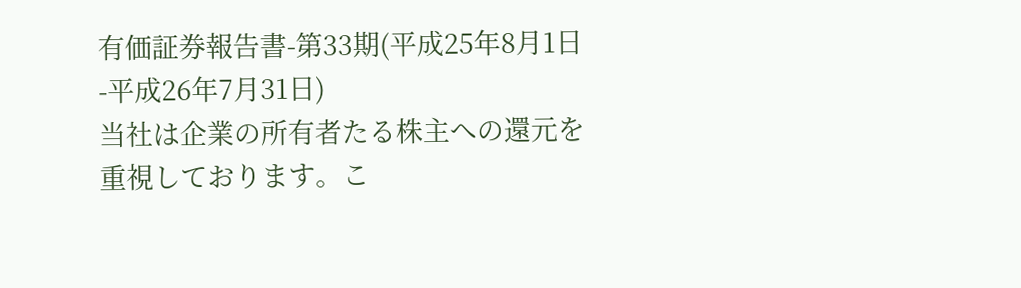有価証券報告書-第33期(平成25年8月1日-平成26年7月31日)
当社は企業の所有者たる株主への還元を重視しております。こ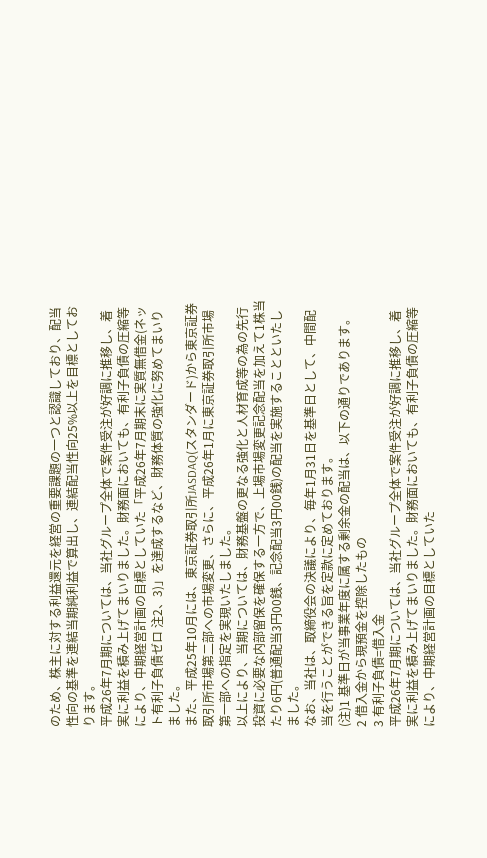のため、株主に対する利益還元を経営の重要課題の一つと認識しており、配当性向の基準を連結当期純利益で算出し、連結配当性向25%以上を目標としております。
平成26年7月期については、当社グループ全体で案件受注が好調に推移し、着実に利益を積み上げてまいりました。財務面においても、有利子負債の圧縮等により、中期経営計画の目標としていた「平成26年7月期末に実質無借金(ネット有利子負債ゼロ 注2、3)」を達成するなど、財務体質の強化に努めてまいりました。
また、平成25年10月には、東京証券取引所JASDAQ(スタンダード)から東京証券取引所市場第二部への市場変更、さらに、平成26年1月に東京証券取引所市場第一部への指定を実現いたしました。
以上により、当期については、財務基盤の更なる強化と人材育成等の為の先行投資に必要な内部留保を確保する一方で、上場市場変更記念配当を加えて1株当たり6円(普通配当3円00銭、記念配当3円00銭)の配当を実施することといたしました。
なお、当社は、取締役会の決議により、毎年1月31日を基準日として、中間配当を行うことができる旨を定款に定めております。
(注)1 基準日が当事業年度に属する剰余金の配当は、以下の通りであります。
2 借入金から現預金を控除したもの
3 有利子負債=借入金
平成26年7月期については、当社グループ全体で案件受注が好調に推移し、着実に利益を積み上げてまいりました。財務面においても、有利子負債の圧縮等により、中期経営計画の目標としていた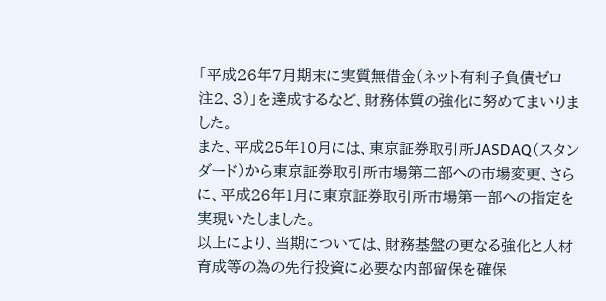「平成26年7月期末に実質無借金(ネット有利子負債ゼロ 注2、3)」を達成するなど、財務体質の強化に努めてまいりました。
また、平成25年10月には、東京証券取引所JASDAQ(スタンダード)から東京証券取引所市場第二部への市場変更、さらに、平成26年1月に東京証券取引所市場第一部への指定を実現いたしました。
以上により、当期については、財務基盤の更なる強化と人材育成等の為の先行投資に必要な内部留保を確保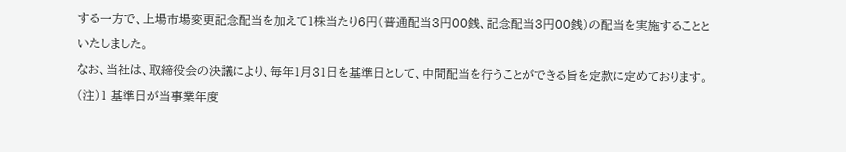する一方で、上場市場変更記念配当を加えて1株当たり6円(普通配当3円00銭、記念配当3円00銭)の配当を実施することといたしました。
なお、当社は、取締役会の決議により、毎年1月31日を基準日として、中間配当を行うことができる旨を定款に定めております。
(注)1 基準日が当事業年度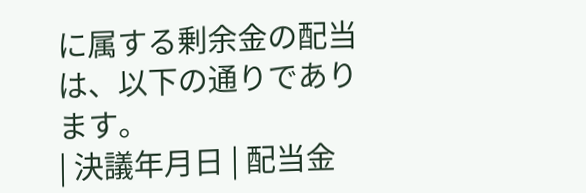に属する剰余金の配当は、以下の通りであります。
| 決議年月日 | 配当金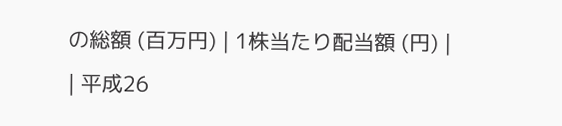の総額 (百万円) | 1株当たり配当額 (円) |
| 平成26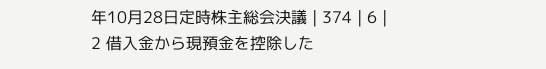年10月28日定時株主総会決議 | 374 | 6 |
2 借入金から現預金を控除した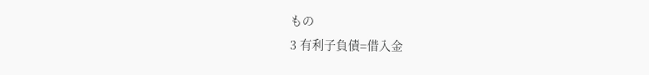もの
3 有利子負債=借入金